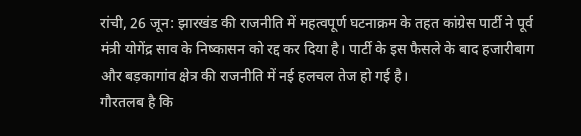रांची, 26 जून: झारखंड की राजनीति में महत्वपूर्ण घटनाक्रम के तहत कांग्रेस पार्टी ने पूर्व मंत्री योगेंद्र साव के निष्कासन को रद्द कर दिया है। पार्टी के इस फैसले के बाद हजारीबाग और बड़कागांव क्षेत्र की राजनीति में नई हलचल तेज हो गई है।
गौरतलब है कि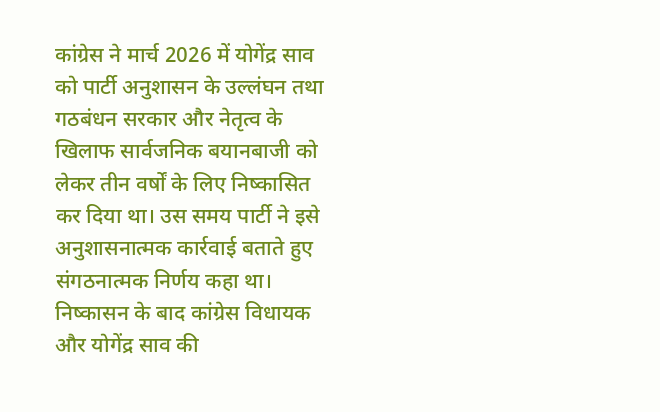कांग्रेस ने मार्च 2026 में योगेंद्र साव को पार्टी अनुशासन के उल्लंघन तथा गठबंधन सरकार और नेतृत्व के खिलाफ सार्वजनिक बयानबाजी को लेकर तीन वर्षों के लिए निष्कासित कर दिया था। उस समय पार्टी ने इसे अनुशासनात्मक कार्रवाई बताते हुए संगठनात्मक निर्णय कहा था।
निष्कासन के बाद कांग्रेस विधायक और योगेंद्र साव की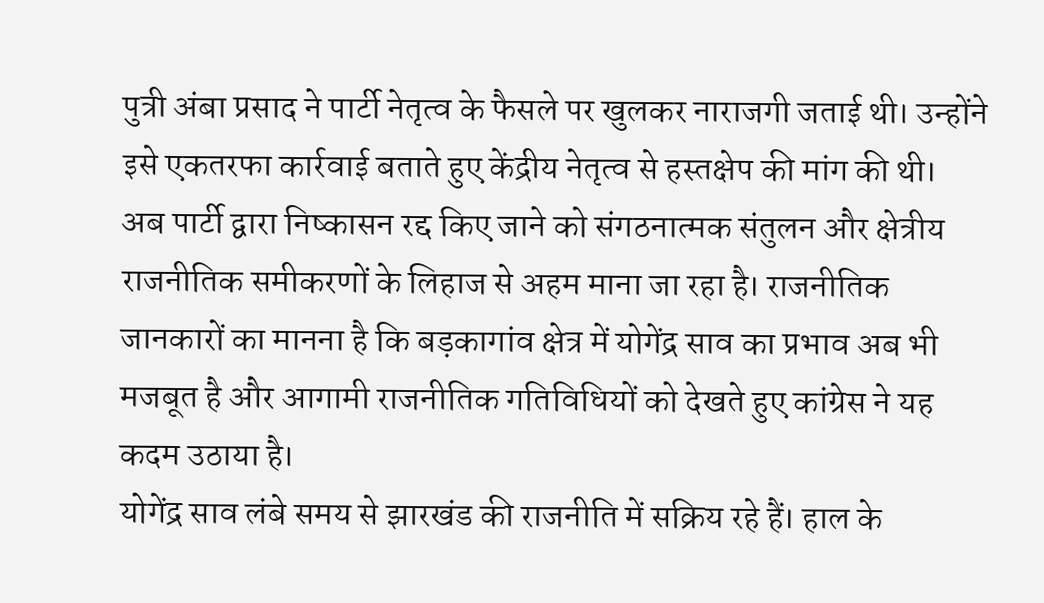पुत्री अंबा प्रसाद ने पार्टी नेतृत्व के फैसले पर खुलकर नाराजगी जताई थी। उन्होंने इसे एकतरफा कार्रवाई बताते हुए केंद्रीय नेतृत्व से हस्तक्षेप की मांग की थी।
अब पार्टी द्वारा निष्कासन रद्द किए जाने को संगठनात्मक संतुलन और क्षेत्रीय राजनीतिक समीकरणों के लिहाज से अहम माना जा रहा है। राजनीतिक जानकारों का मानना है कि बड़कागांव क्षेत्र में योगेंद्र साव का प्रभाव अब भी मजबूत है और आगामी राजनीतिक गतिविधियों को देखते हुए कांग्रेस ने यह कदम उठाया है।
योगेंद्र साव लंबे समय से झारखंड की राजनीति में सक्रिय रहे हैं। हाल के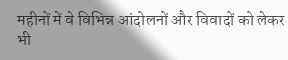महीनों में वे विभिन्न आंदोलनों और विवादों को लेकर भी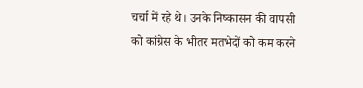चर्चा में रहे थे। उनके निष्कासन की वापसी को कांग्रेस के भीतर मतभेदों को कम करने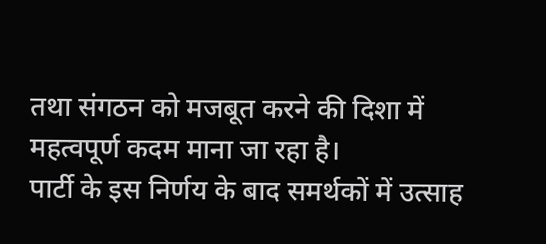तथा संगठन को मजबूत करने की दिशा में महत्वपूर्ण कदम माना जा रहा है।
पार्टी के इस निर्णय के बाद समर्थकों में उत्साह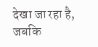देखा जा रहा है, जबकि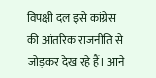विपक्षी दल इसे कांग्रेस की आंतरिक राजनीति से जोड़कर देख रहे हैं। आने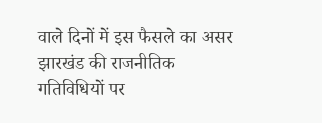वाले दिनों में इस फैसले का असर झारखंड की राजनीतिक गतिविधियों पर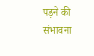पड़ने की संभावना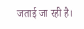जताई जा रही है।